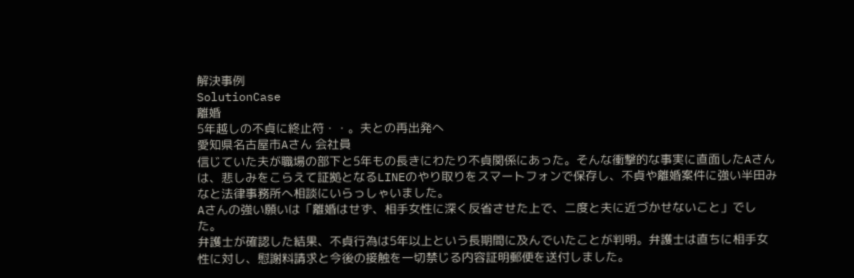解決事例
SolutionCase
離婚
5年越しの不貞に終止符・・。夫との再出発へ
愛知県名古屋市Aさん 会社員
信じていた夫が職場の部下と5年もの長きにわたり不貞関係にあった。そんな衝撃的な事実に直面したAさんは、悲しみをこらえて証拠となるLINEのやり取りをスマートフォンで保存し、不貞や離婚案件に強い半田みなと法律事務所へ相談にいらっしゃいました。
Aさんの強い願いは「離婚はせず、相手女性に深く反省させた上で、二度と夫に近づかせないこと」でした。
弁護士が確認した結果、不貞行為は5年以上という長期間に及んでいたことが判明。弁護士は直ちに相手女性に対し、慰謝料請求と今後の接触を一切禁じる内容証明郵便を送付しました。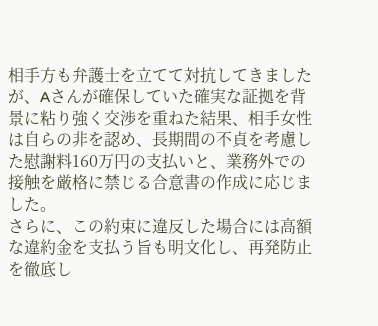相手方も弁護士を立てて対抗してきましたが、Aさんが確保していた確実な証拠を背景に粘り強く交渉を重ねた結果、相手女性は自らの非を認め、長期間の不貞を考慮した慰謝料160万円の支払いと、業務外での接触を厳格に禁じる合意書の作成に応じました。
さらに、この約束に違反した場合には高額な違約金を支払う旨も明文化し、再発防止を徹底し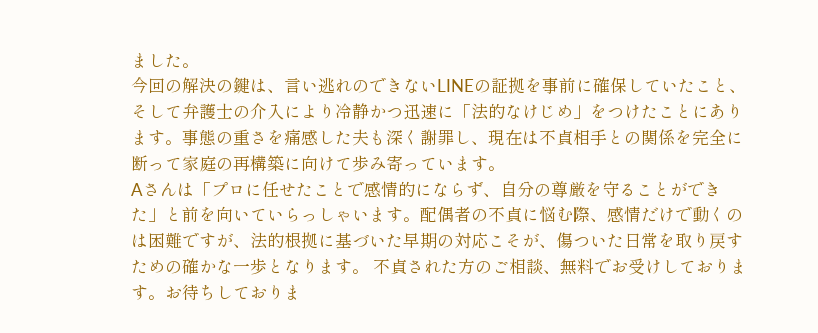ました。
今回の解決の鍵は、言い逃れのできないLINEの証拠を事前に確保していたこと、そして弁護士の介入により冷静かつ迅速に「法的なけじめ」をつけたことにあります。事態の重さを痛感した夫も深く謝罪し、現在は不貞相手との関係を完全に断って家庭の再構築に向けて歩み寄っています。
Aさんは「プロに任せたことで感情的にならず、自分の尊厳を守ることができた」と前を向いていらっしゃいます。配偶者の不貞に悩む際、感情だけで動くのは困難ですが、法的根拠に基づいた早期の対応こそが、傷ついた日常を取り戻すための確かな一歩となります。 不貞された方のご相談、無料でお受けしております。お待ちしておりま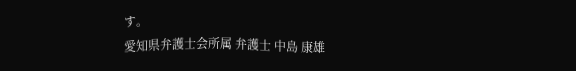す。
愛知県弁護士会所属 弁護士 中島 康雄